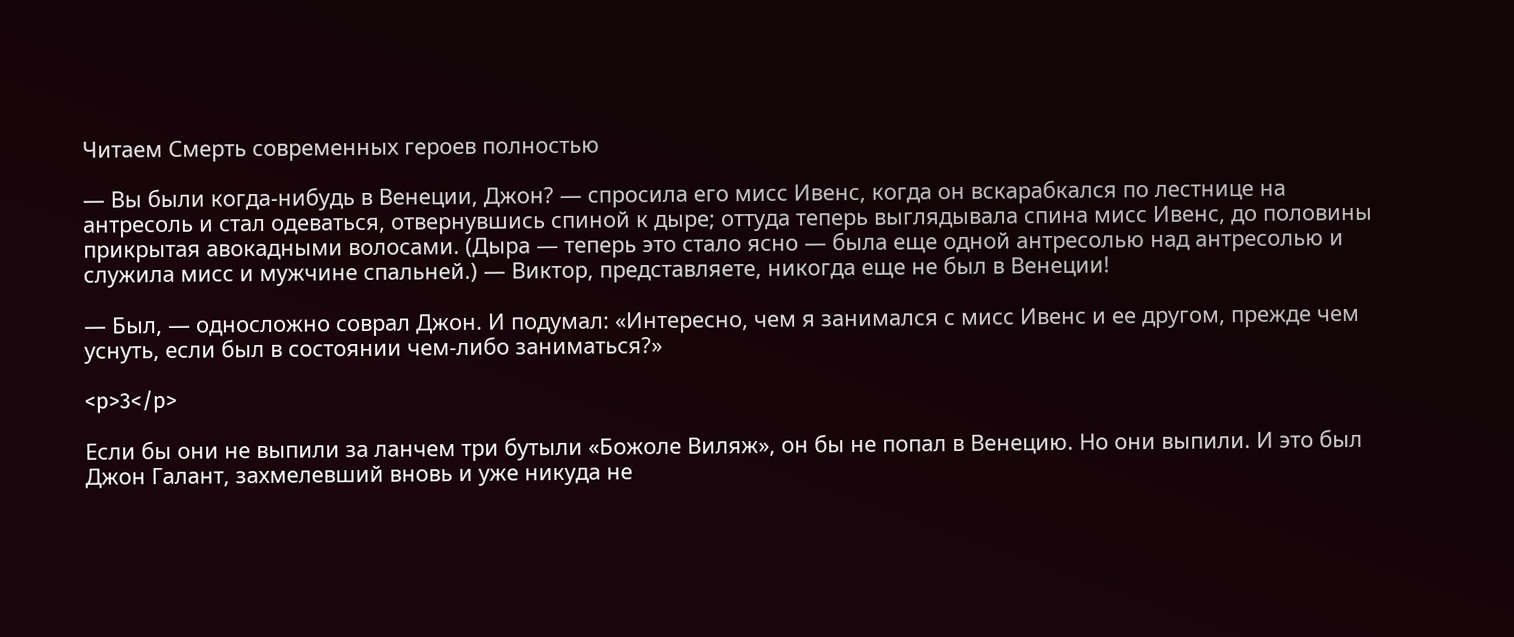Читаем Смерть современных героев полностью

— Вы были когда-нибудь в Венеции, Джон? — спросила его мисс Ивенс, когда он вскарабкался по лестнице на антресоль и стал одеваться, отвернувшись спиной к дыре; оттуда теперь выглядывала спина мисс Ивенс, до половины прикрытая авокадными волосами. (Дыра — теперь это стало ясно — была еще одной антресолью над антресолью и служила мисс и мужчине спальней.) — Виктор, представляете, никогда еще не был в Венеции!

— Был, — односложно соврал Джон. И подумал: «Интересно, чем я занимался с мисс Ивенс и ее другом, прежде чем уснуть, если был в состоянии чем-либо заниматься?»

<p>3</p>

Если бы они не выпили за ланчем три бутыли «Божоле Виляж», он бы не попал в Венецию. Но они выпили. И это был Джон Галант, захмелевший вновь и уже никуда не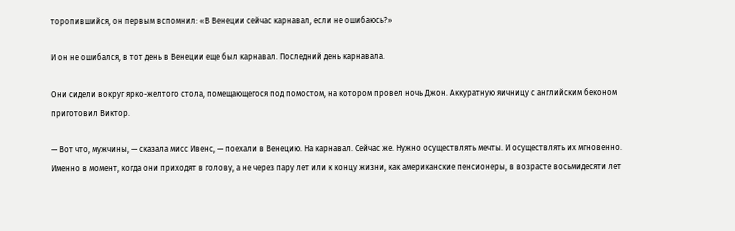торопившийся, он первым вспомнил: «В Венеции сейчас карнавал, если не ошибаюсь?»

И он не ошибался, в тот день в Венеции еще был карнавал. Последний день карнавала.

Они сидели вокруг ярко-желтого стола, помещающегося под помостом, на котором провел ночь Джон. Аккуратную яичницу с английским беконом приготовил Виктор.

— Вот что, мужчины, — сказала мисс Ивенс, — поехали в Венецию. На карнавал. Сейчас же. Нужно осуществлять мечты. И осуществлять их мгновенно. Именно в момент, когда они приходят в голову, а не через пару лет или к концу жизни, как американские пенсионеры, в возрасте восьмидесяти лет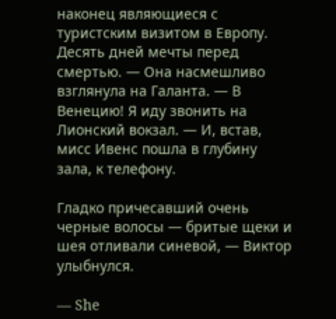наконец являющиеся с туристским визитом в Европу. Десять дней мечты перед смертью. — Она насмешливо взглянула на Галанта. — В Венецию! Я иду звонить на Лионский вокзал. — И, встав, мисс Ивенс пошла в глубину зала, к телефону.

Гладко причесавший очень черные волосы — бритые щеки и шея отливали синевой, — Виктор улыбнулся.

— She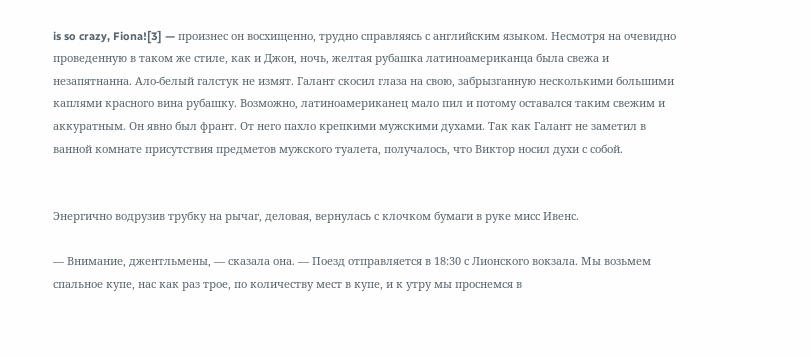is so crazy, Fiona![3] — произнес он восхищенно, трудно справляясь с английским языком. Несмотря на очевидно проведенную в таком же стиле, как и Джон, ночь, желтая рубашка латиноамериканца была свежа и незапятнанна. Ало-белый галстук не измят. Галант скосил глаза на свою, забрызганную несколькими большими каплями красного вина рубашку. Возможно, латиноамериканец мало пил и потому оставался таким свежим и аккуратным. Он явно был франт. От него пахло крепкими мужскими духами. Так как Галант не заметил в ванной комнате присутствия предметов мужского туалета, получалось, что Виктор носил духи с собой.


Энергично водрузив трубку на рычаг, деловая, вернулась с клочком бумаги в руке мисс Ивенс.

— Внимание, джентльмены, — сказала она. — Поезд отправляется в 18:30 с Лионского вокзала. Мы возьмем спальное купе, нас как раз трое, по количеству мест в купе, и к утру мы проснемся в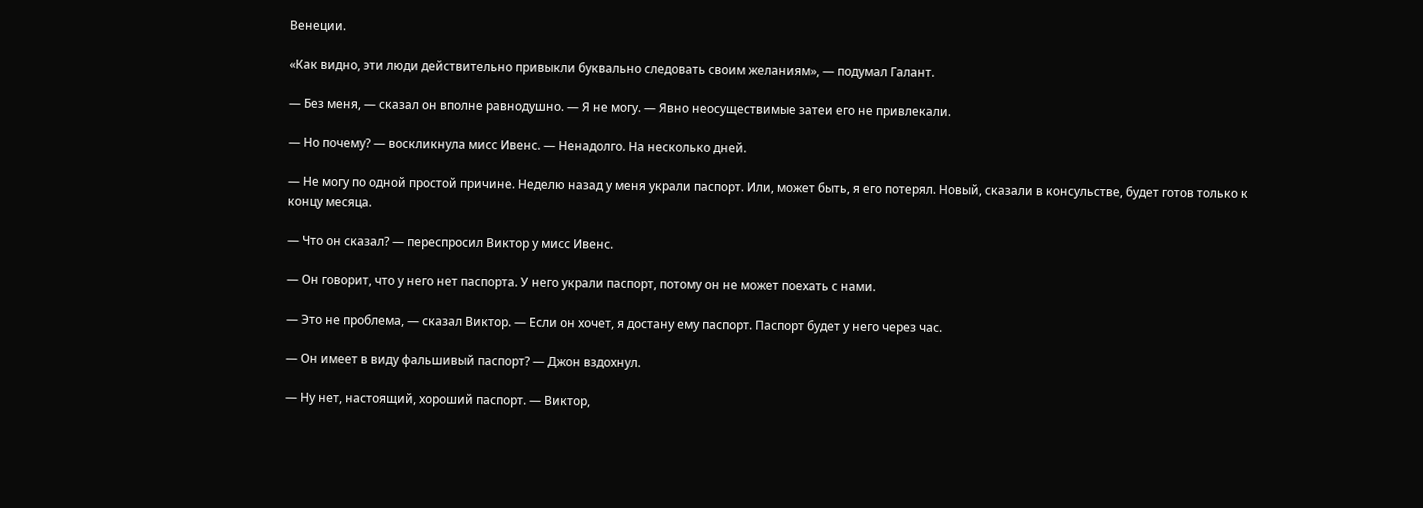Венеции.

«Как видно, эти люди действительно привыкли буквально следовать своим желаниям», — подумал Галант.

— Без меня, — сказал он вполне равнодушно. — Я не могу. — Явно неосуществимые затеи его не привлекали.

— Но почему? — воскликнула мисс Ивенс. — Ненадолго. На несколько дней.

— Не могу по одной простой причине. Неделю назад у меня украли паспорт. Или, может быть, я его потерял. Новый, сказали в консульстве, будет готов только к концу месяца.

— Что он сказал? — переспросил Виктор у мисс Ивенс.

— Он говорит, что у него нет паспорта. У него украли паспорт, потому он не может поехать с нами.

— Это не проблема, — сказал Виктор. — Если он хочет, я достану ему паспорт. Паспорт будет у него через час.

— Он имеет в виду фальшивый паспорт? — Джон вздохнул.

— Ну нет, настоящий, хороший паспорт. — Виктор,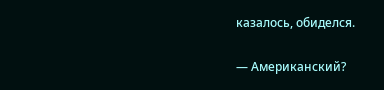казалось, обиделся.

— Американский?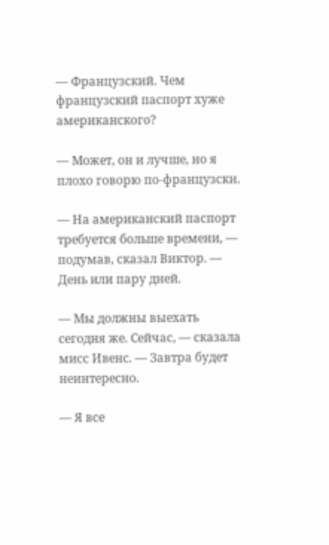— Французский. Чем французский паспорт хуже американского?

— Может, он и лучше, но я плохо говорю по-французски.

— На американский паспорт требуется больше времени, — подумав, сказал Виктор. — День или пару дней.

— Мы должны выехать сегодня же. Сейчас, — сказала мисс Ивенс. — Завтра будет неинтересно.

— Я все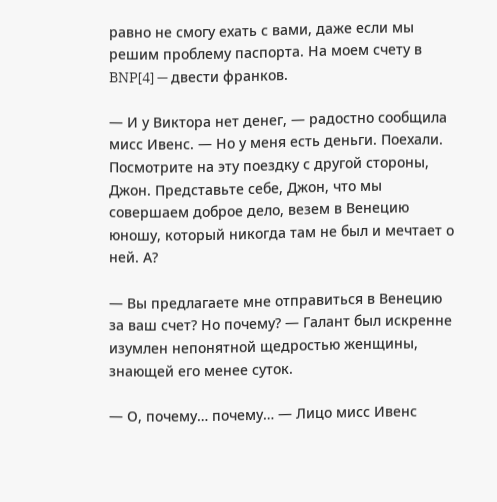равно не смогу ехать с вами, даже если мы решим проблему паспорта. На моем счету в BNP[4] — двести франков.

— И у Виктора нет денег, — радостно сообщила мисс Ивенс. — Но у меня есть деньги. Поехали. Посмотрите на эту поездку с другой стороны, Джон. Представьте себе, Джон, что мы совершаем доброе дело, везем в Венецию юношу, который никогда там не был и мечтает о ней. А?

— Вы предлагаете мне отправиться в Венецию за ваш счет? Но почему? — Галант был искренне изумлен непонятной щедростью женщины, знающей его менее суток.

— О, почему… почему… — Лицо мисс Ивенс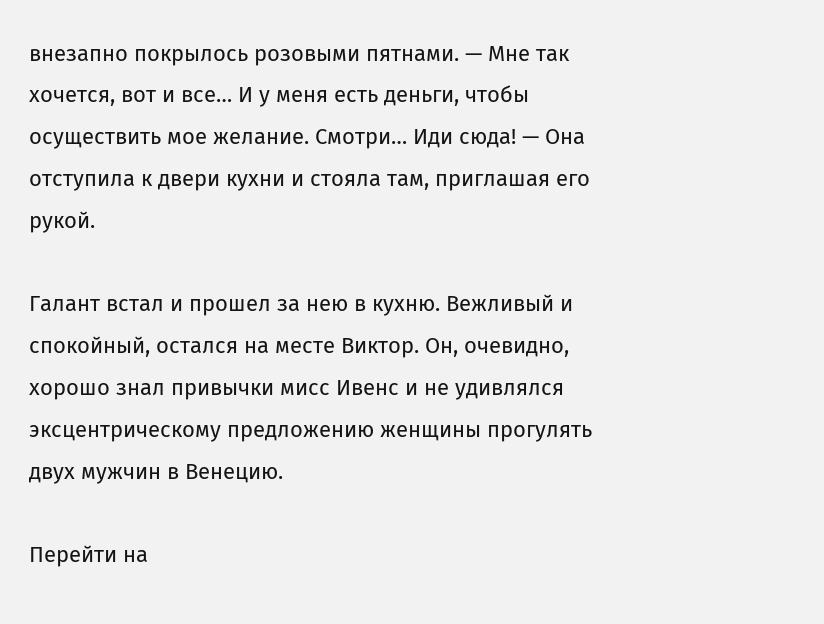внезапно покрылось розовыми пятнами. — Мне так хочется, вот и все… И у меня есть деньги, чтобы осуществить мое желание. Смотри… Иди сюда! — Она отступила к двери кухни и стояла там, приглашая его рукой.

Галант встал и прошел за нею в кухню. Вежливый и спокойный, остался на месте Виктор. Он, очевидно, хорошо знал привычки мисс Ивенс и не удивлялся эксцентрическому предложению женщины прогулять двух мужчин в Венецию.

Перейти на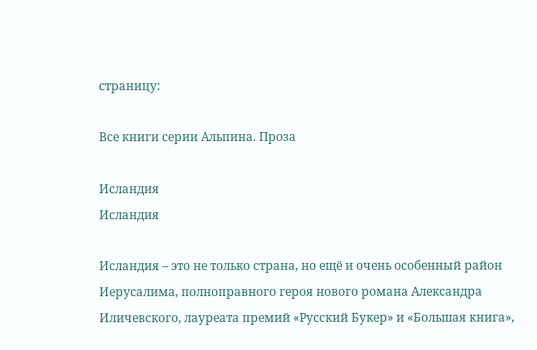страницу:

Все книги серии Альпина. Проза

Исландия
Исландия

Исландия – это не только страна, но ещё и очень особенный район Иерусалима, полноправного героя нового романа Александра Иличевского, лауреата премий «Русский Букер» и «Большая книга»,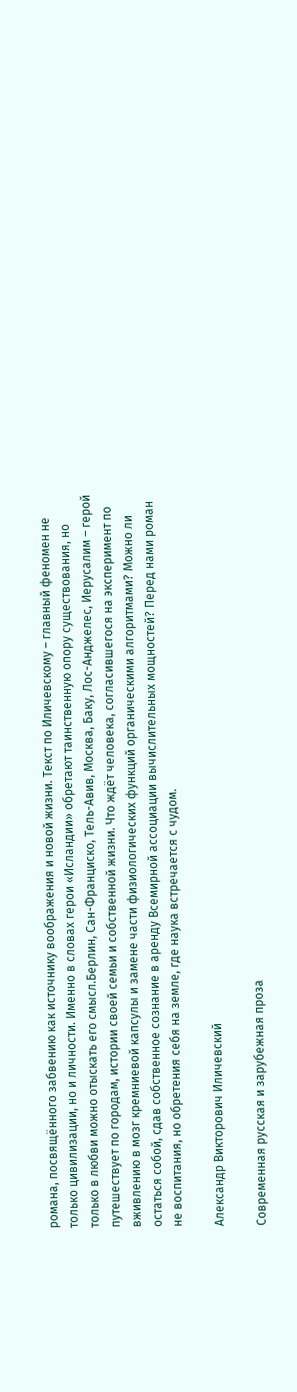романа, посвящённого забвению как источнику воображения и новой жизни. Текст по Иличевскому – главный феномен не только цивилизации, но и личности. Именно в словах герои «Исландии» обретают таинственную опору существования, но только в любви можно отыскать его смысл.Берлин, Сан-Франциско, Тель-Авив, Москва, Баку, Лос-Анджелес, Иерусалим – герой путешествует по городам, истории своей семьи и собственной жизни. Что ждёт человека, согласившегося на эксперимент по вживлению в мозг кремниевой капсулы и замене части физиологических функций органическими алгоритмами? Можно ли остаться собой, сдав собственное сознание в аренду Всемирной ассоциации вычислительных мощностей? Перед нами роман не воспитания, но обретения себя на земле, где наука встречается с чудом.

Александр Викторович Иличевский

Современная русская и зарубежная проза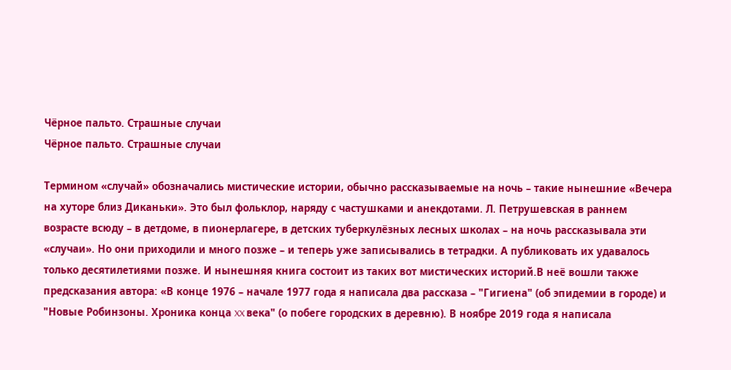Чёрное пальто. Страшные случаи
Чёрное пальто. Страшные случаи

Термином «случай» обозначались мистические истории, обычно рассказываемые на ночь – такие нынешние «Вечера на хуторе близ Диканьки». Это был фольклор, наряду с частушками и анекдотами. Л. Петрушевская в раннем возрасте всюду – в детдоме, в пионерлагере, в детских туберкулёзных лесных школах – на ночь рассказывала эти «случаи». Но они приходили и много позже – и теперь уже записывались в тетрадки. А публиковать их удавалось только десятилетиями позже. И нынешняя книга состоит из таких вот мистических историй.В неё вошли также предсказания автора: «В конце 1976 – начале 1977 года я написала два рассказа – "Гигиена" (об эпидемии в городе) и "Новые Робинзоны. Хроника конца XX века" (о побеге городских в деревню). В ноябре 2019 года я написала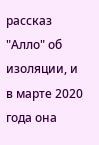рассказ "Алло" об изоляции, и в марте 2020 года она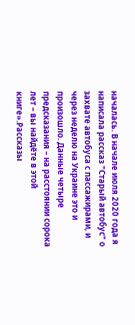началась. В начале июля 2020 года я написала рассказ "Старый автобус" о захвате автобуса с пассажирами, и через неделю на Украине это и произошло. Данные четыре предсказания – на расстоянии сорока лет – вы найдёте в этой книге».Рассказы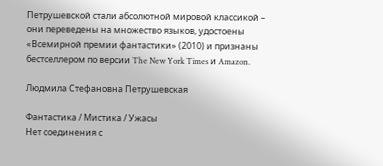Петрушевской стали абсолютной мировой классикой – они переведены на множество языков, удостоены «Всемирной премии фантастики» (2010) и признаны бестселлером по версии The New York Times и Amazon.

Людмила Стефановна Петрушевская

Фантастика / Мистика / Ужасы
Нет соединения с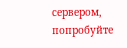сервером, попробуйте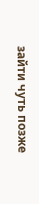зайти чуть позже